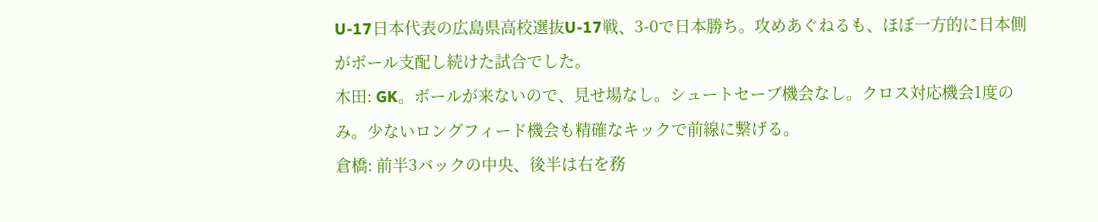U-17日本代表の広島県高校選抜U-17戦、3-0で日本勝ち。攻めあぐねるも、ほぼ一方的に日本側がボール支配し続けた試合でした。
木田: GK。ボールが来ないので、見せ場なし。シュートセーブ機会なし。クロス対応機会1度のみ。少ないロングフィード機会も精確なキックで前線に繋げる。
倉橋: 前半3バックの中央、後半は右を務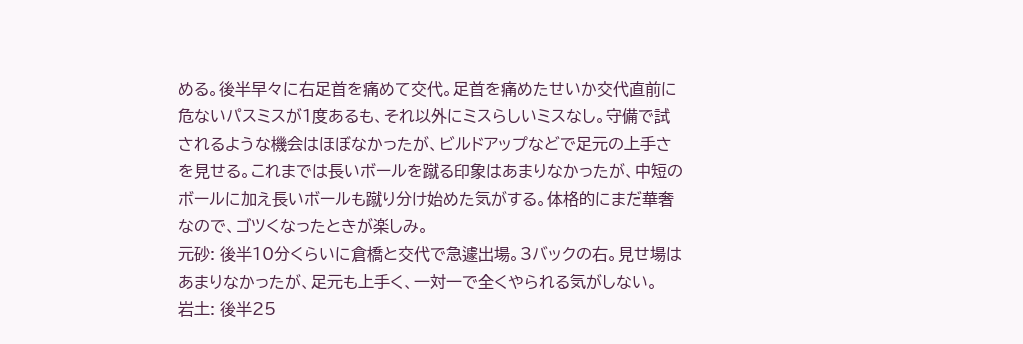める。後半早々に右足首を痛めて交代。足首を痛めたせいか交代直前に危ないパスミスが1度あるも、それ以外にミスらしいミスなし。守備で試されるような機会はほぼなかったが、ビルドアップなどで足元の上手さを見せる。これまでは長いボールを蹴る印象はあまりなかったが、中短のボールに加え長いボールも蹴り分け始めた気がする。体格的にまだ華奢なので、ゴツくなったときが楽しみ。
元砂: 後半10分くらいに倉橋と交代で急遽出場。3バックの右。見せ場はあまりなかったが、足元も上手く、一対一で全くやられる気がしない。
岩土: 後半25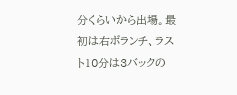分くらいから出場。最初は右ボランチ、ラスト10分は3バックの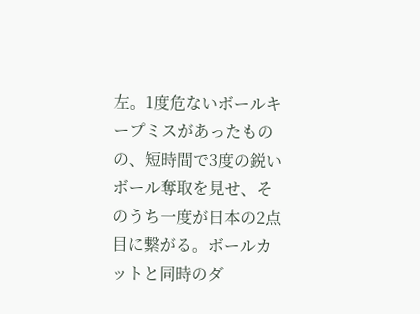左。1度危ないボールキープミスがあったものの、短時間で3度の鋭いボール奪取を見せ、そのうち一度が日本の2点目に繋がる。ボールカットと同時のダ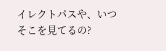イレクトパスや、いつそこを見てるの?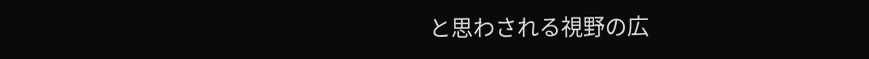と思わされる視野の広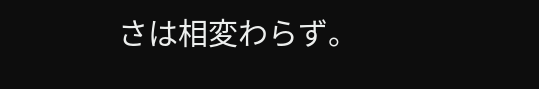さは相変わらず。